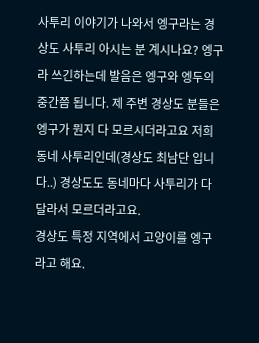사투리 이야기가 나와서 엥구라는 경상도 사투리 아시는 분 계시나요? 엥구라 쓰긴하는데 발음은 엥구와 엥두의 중간쯤 됩니다. 제 주변 경상도 분들은 엥구가 뭔지 다 모르시더라고요 저희 동네 사투리인데(경상도 최남단 입니다..) 경상도도 동네마다 사투리가 다 달라서 모르더라고요.
경상도 특정 지역에서 고양이를 엥구라고 해요.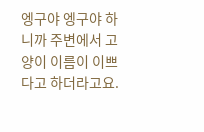엥구야 엥구야 하니까 주변에서 고양이 이름이 이쁘다고 하더라고요.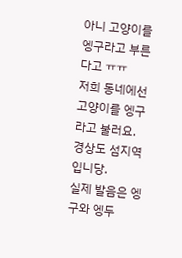아니 고양이를 엥구라고 부른다고 ㅠㅠ
저희 동네에선 고양이를 엥구라고 불러요.
경상도 섬지역입니당.
실제 발음은 엥구와 엥두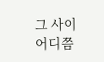그 사이 어디쯤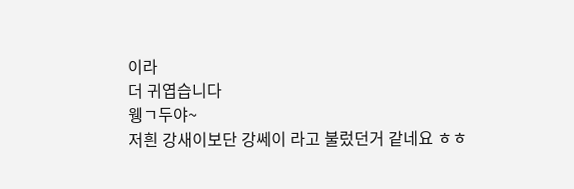이라
더 귀엽습니다
웽ㄱ두야~
저흰 강새이보단 강쎄이 라고 불렀던거 같네요 ㅎㅎ